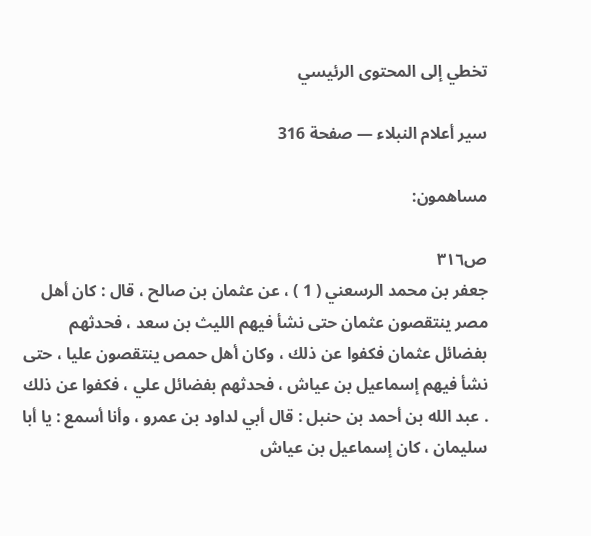تخطي إلى المحتوى الرئيسي

سير أعلام النبلاء — صفحة 316

مساهمون:

ص٣١٦
جعفر بن محمد الرسعني ( 1 ) ، عن عثمان بن صالح ، قال : كان أهل مصر ينتقصون عثمان حتى نشأ فيهم الليث بن سعد ، فحدثهم بفضائل عثمان فكفوا عن ذلك ، وكان أهل حمص ينتقصون عليا ، حتى نشأ فيهم إسماعيل بن عياش ، فحدثهم بفضائل علي ، فكفوا عن ذلك . عبد الله بن أحمد بن حنبل : قال أبي لداود بن عمرو ، وأنا أسمع : يا أبا سليمان ، كان إسماعيل بن عياش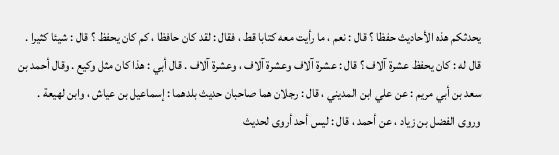يحدثكم هذه الأحاديث حفظا ؟ قال : نعم ، ما رأيت معه كتابا قط ، فقال : لقد كان حافظا ، كم كان يحفظ ؟ قال : شيئا كثيرا . قال له : كان يحفظ عشرة آلاف ؟ قال : عشرة آلاف وعشرة آلاف ، وعشرة آلاف . قال أبي : هذا كان مثل وكيع . وقال أحمد بن سعد بن أبي مريم : عن علي ابن المديني ، قال : رجلان هما صاحبان حديث بلدهما : إسماعيل بن عياش ، وابن لهيعة . وروى الفضل بن زياد ، عن أحمد ، قال : ليس أحد أروى لحديث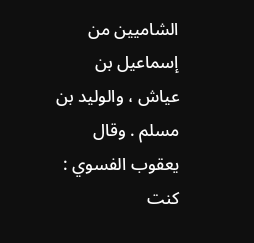الشاميين من إسماعيل بن عياش ، والوليد بن مسلم . وقال يعقوب الفسوي : كنت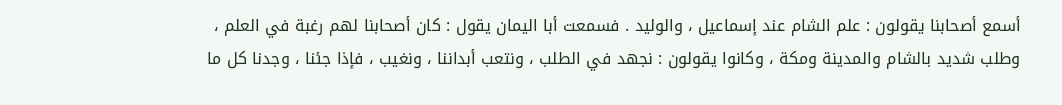أسمع أصحابنا يقولون : علم الشام عند إسماعيل ، والوليد . فسمعت أبا اليمان يقول : كان أصحابنا لهم رغبة في العلم ، وطلب شديد بالشام والمدينة ومكة ، وكانوا يقولون : نجهد في الطلب ، ونتعب أبداننا ، ونغيب ، فإذا جئنا ، وجدنا كل ما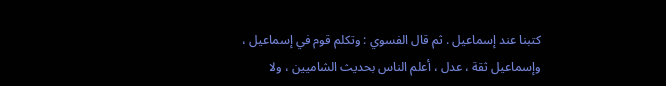كتبنا عند إسماعيل . ثم قال الفسوي : وتكلم قوم في إسماعيل ، وإسماعيل ثقة ، عدل ، أعلم الناس بحديث الشاميين ، ولا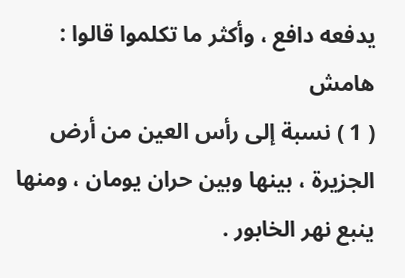يدفعه دافع ، وأكثر ما تكلموا قالوا :
هامش
( 1 ) نسبة إلى رأس العين من أرض الجزيرة ، بينها وبين حران يومان ، ومنها ينبع نهر الخابور .